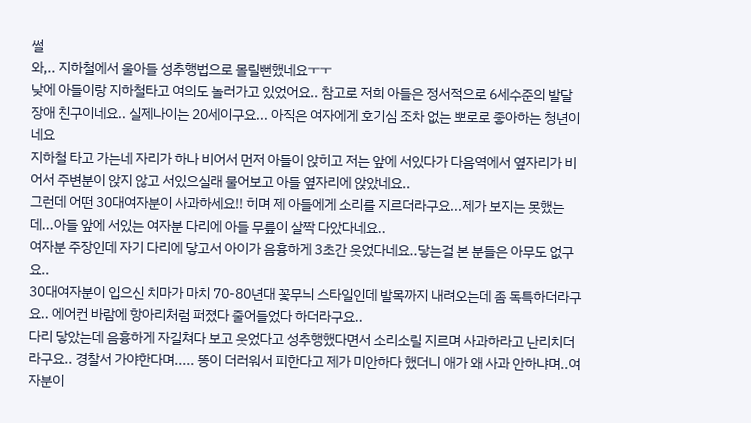썰
와,.. 지하철에서 울아들 성추행법으로 몰릴뻔했네요ㅜㅜ
낮에 아들이랑 지하철타고 여의도 놀러가고 있었어요.. 참고로 저희 아들은 정서적으로 6세수준의 발달장애 친구이네요.. 실제나이는 20세이구요... 아직은 여자에게 호기심 조차 없는 뽀로로 좋아하는 청년이네요
지하철 타고 가는네 자리가 하나 비어서 먼저 아들이 앉히고 저는 앞에 서있다가 다음역에서 옆자리가 비어서 주변분이 앉지 않고 서있으실래 물어보고 아들 옆자리에 앉았네요..
그런데 어떤 30대여자분이 사과하세요!! 히며 제 아들에게 소리를 지르더라구요...제가 보지는 못했는데...아들 앞에 서있는 여자분 다리에 아들 무릎이 살짝 다았다네요..
여자분 주장인데 자기 다리에 닿고서 아이가 음흉하게 3초간 웃었다네요..닿는걸 본 분들은 아무도 없구요..
30대여자분이 입으신 치마가 마치 70-80년대 꽃무늬 스타일인데 발목까지 내려오는데 좀 독특하더라구요.. 에어컨 바람에 항아리처럼 퍼졌다 줄어들었다 하더라구요..
다리 닿았는데 음흉하게 자길쳐다 보고 웃었다고 성추행했다면서 소리소릴 지르며 사과하라고 난리치더라구요.. 경찰서 가야한다며..... 똥이 더러워서 피한다고 제가 미안하다 했더니 애가 왜 사과 안하냐며..여자분이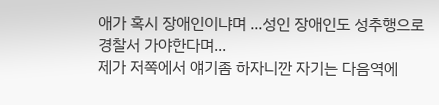애가 혹시 장애인이냐며 ...성인 장애인도 성추행으로 경찰서 가야한다며...
제가 저쪽에서 얘기좀 하자니깐 자기는 다음역에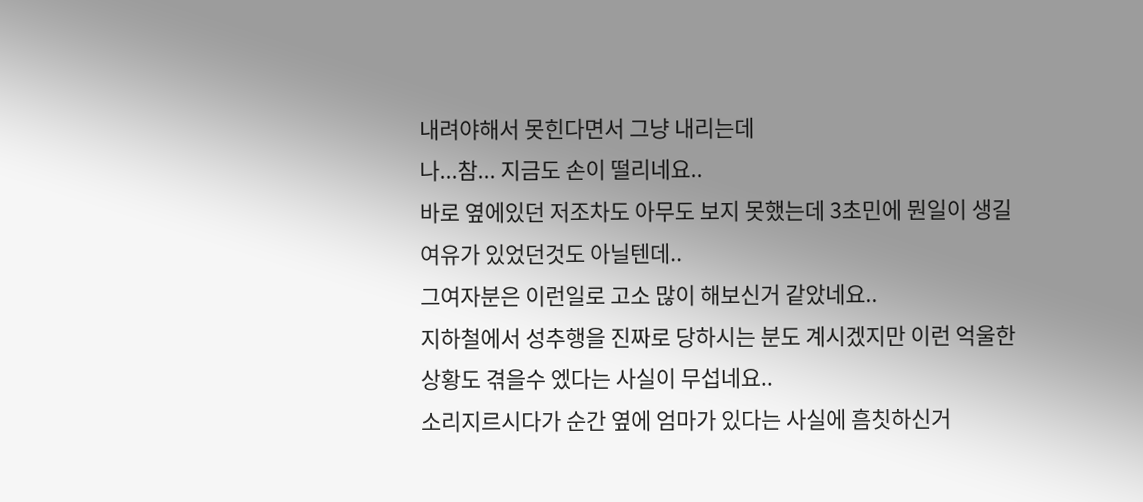내려야해서 못힌다면서 그냥 내리는데
나...참... 지금도 손이 떨리네요..
바로 옆에있던 저조차도 아무도 보지 못했는데 3초민에 뭔일이 생길 여유가 있었던것도 아닐텐데..
그여자분은 이런일로 고소 많이 해보신거 같았네요..
지하철에서 성추행을 진짜로 당하시는 분도 계시겠지만 이런 억울한 상황도 겪을수 엤다는 사실이 무섭네요..
소리지르시다가 순간 옆에 엄마가 있다는 사실에 흠칫하신거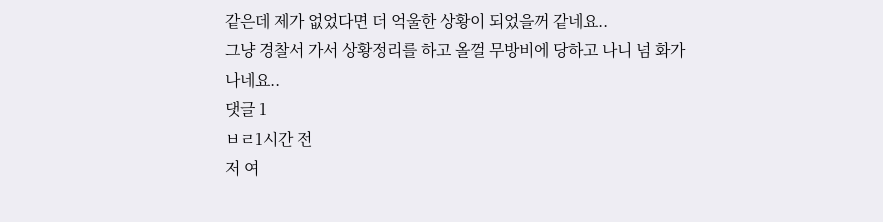같은데 제가 없었다면 더 억울한 상황이 되었을꺼 같네요..
그냥 경찰서 가서 상황정리를 하고 올껄 무방비에 당하고 나니 넘 화가나네요..
댓글 1
ㅂㄹ1시간 전
저 여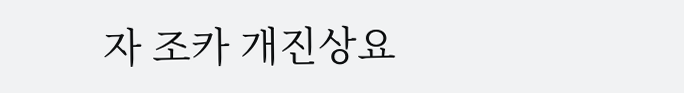자 조카 개진상요